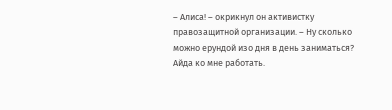– Алиса! – окрикнул он активистку правозащитной организации. – Ну сколько можно ерундой изо дня в день заниматься? Айда ко мне работать.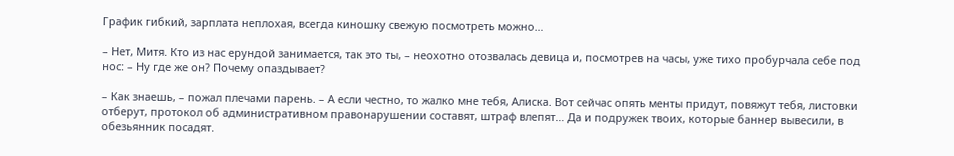График гибкий, зарплата неплохая, всегда киношку свежую посмотреть можно…

– Нет, Митя. Кто из нас ерундой занимается, так это ты, – неохотно отозвалась девица и, посмотрев на часы, уже тихо пробурчала себе под нос: – Ну где же он? Почему опаздывает?

– Как знаешь, – пожал плечами парень. – А если честно, то жалко мне тебя, Алиска. Вот сейчас опять менты придут, повяжут тебя, листовки отберут, протокол об административном правонарушении составят, штраф влепят… Да и подружек твоих, которые баннер вывесили, в обезьянник посадят.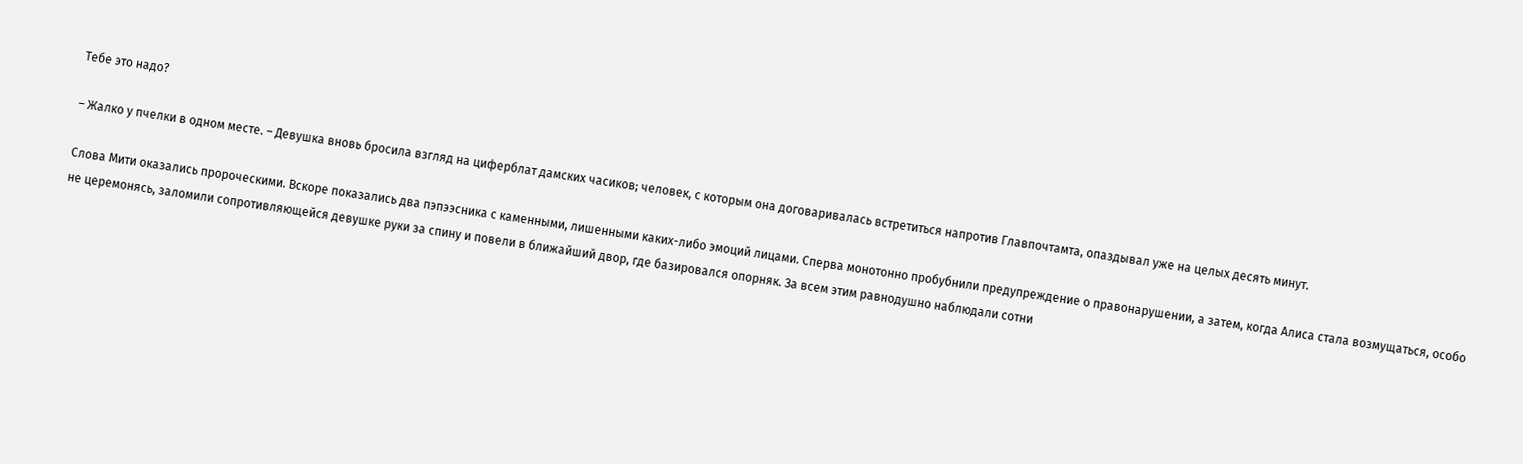Тебе это надо?

– Жалко у пчелки в одном месте. – Девушка вновь бросила взгляд на циферблат дамских часиков; человек, с которым она договаривалась встретиться напротив Главпочтамта, опаздывал уже на целых десять минут.

Слова Мити оказались пророческими. Вскоре показались два пэпээсника с каменными, лишенными каких-либо эмоций лицами. Сперва монотонно пробубнили предупреждение о правонарушении, а затем, когда Алиса стала возмущаться, особо не церемонясь, заломили сопротивляющейся девушке руки за спину и повели в ближайший двор, где базировался опорняк. За всем этим равнодушно наблюдали сотни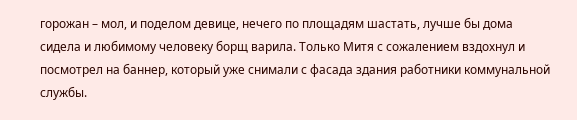горожан – мол, и поделом девице, нечего по площадям шастать, лучше бы дома сидела и любимому человеку борщ варила. Только Митя с сожалением вздохнул и посмотрел на баннер, который уже снимали с фасада здания работники коммунальной службы.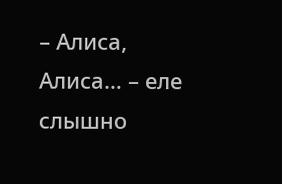– Алиса, Алиса… – еле слышно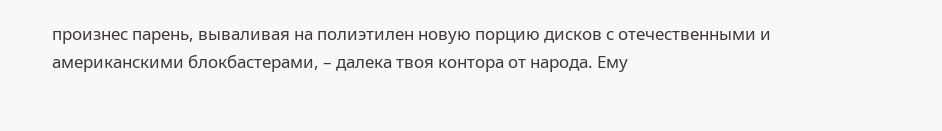произнес парень, вываливая на полиэтилен новую порцию дисков с отечественными и американскими блокбастерами, – далека твоя контора от народа. Ему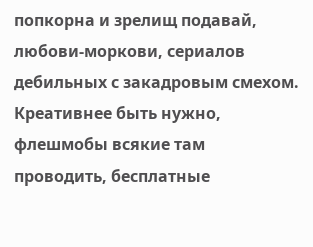попкорна и зрелищ подавай, любови-моркови, сериалов дебильных с закадровым смехом. Креативнее быть нужно, флешмобы всякие там проводить, бесплатные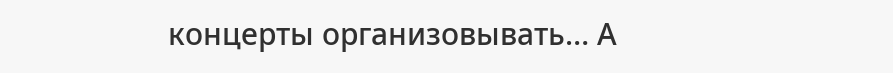концерты организовывать… А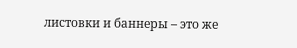листовки и баннеры – это же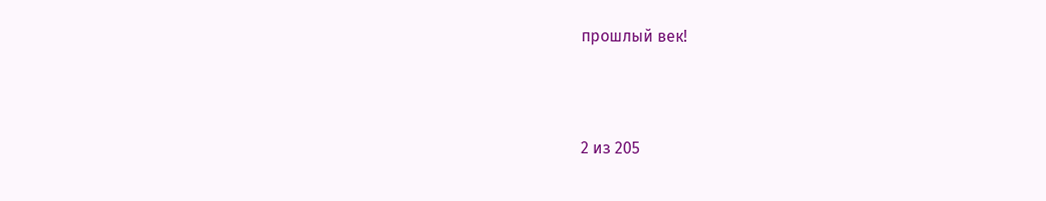прошлый век!



2 из 205